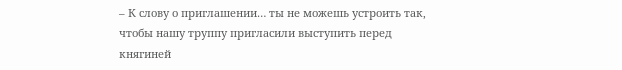– К слову о приглашении… ты не можешь устроить так, чтобы нашу труппу пригласили выступить перед княгиней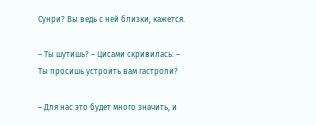Сунри? Вы ведь с ней близки, кажется.

– Ты шутишь? – Цисами скривилась. – Ты просишь устроить вам гастроли?

– Для нас это будет много значить, и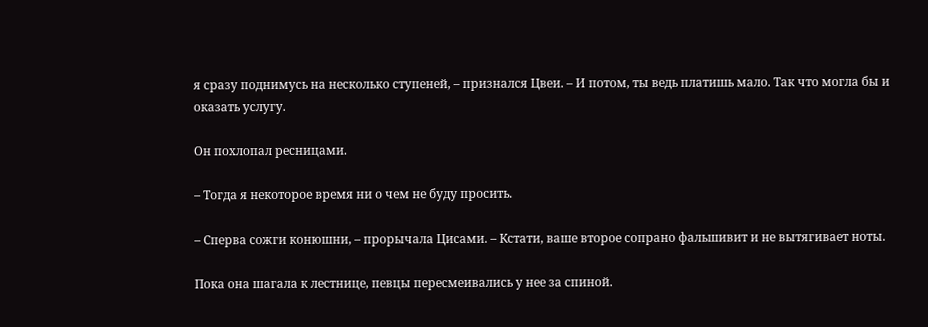я сразу поднимусь на несколько ступеней, – признался Цвеи. – И потом, ты ведь платишь мало. Так что могла бы и оказать услугу.

Он похлопал ресницами.

– Тогда я некоторое время ни о чем не буду просить.

– Сперва сожги конюшни, – прорычала Цисами. – Кстати, ваше второе сопрано фальшивит и не вытягивает ноты.

Пока она шагала к лестнице, певцы пересмеивались у нее за спиной.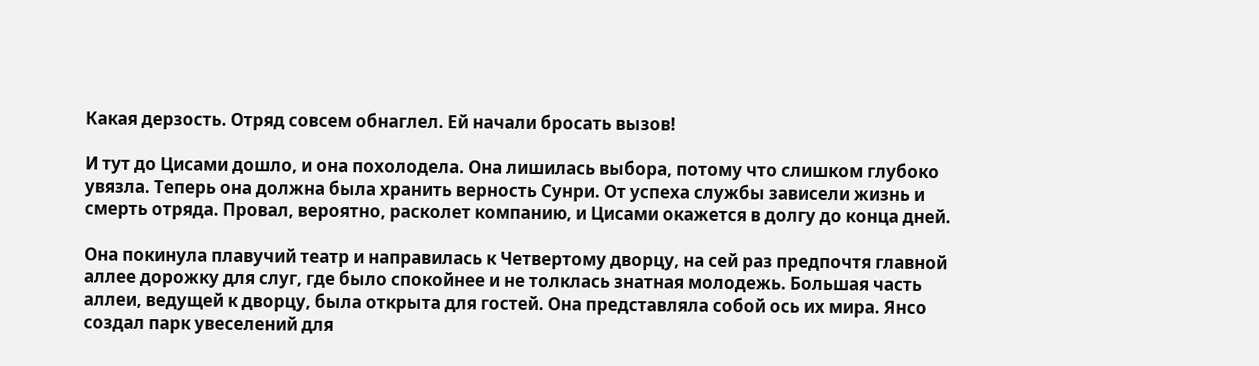Какая дерзость. Отряд совсем обнаглел. Ей начали бросать вызов!

И тут до Цисами дошло, и она похолодела. Она лишилась выбора, потому что слишком глубоко увязла. Теперь она должна была хранить верность Сунри. От успеха службы зависели жизнь и смерть отряда. Провал, вероятно, расколет компанию, и Цисами окажется в долгу до конца дней.

Она покинула плавучий театр и направилась к Четвертому дворцу, на сей раз предпочтя главной аллее дорожку для слуг, где было спокойнее и не толклась знатная молодежь. Большая часть аллеи, ведущей к дворцу, была открыта для гостей. Она представляла собой ось их мира. Янсо создал парк увеселений для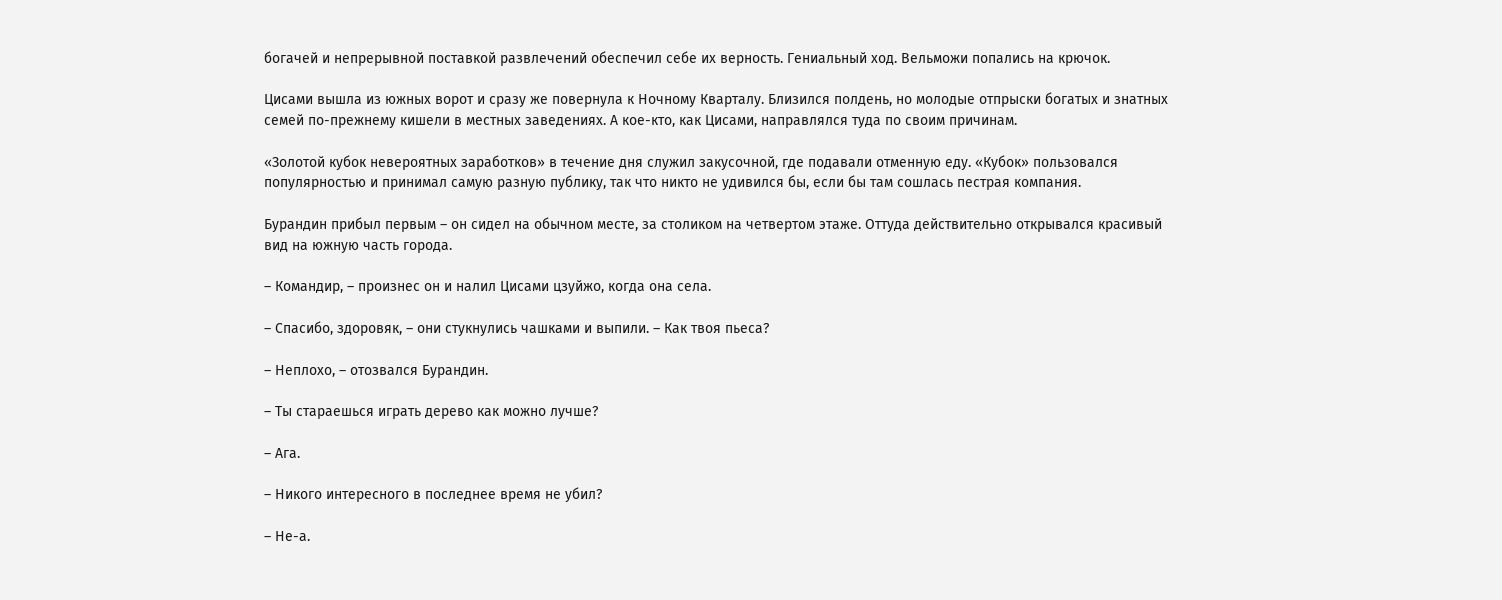богачей и непрерывной поставкой развлечений обеспечил себе их верность. Гениальный ход. Вельможи попались на крючок.

Цисами вышла из южных ворот и сразу же повернула к Ночному Кварталу. Близился полдень, но молодые отпрыски богатых и знатных семей по-прежнему кишели в местных заведениях. А кое-кто, как Цисами, направлялся туда по своим причинам.

«Золотой кубок невероятных заработков» в течение дня служил закусочной, где подавали отменную еду. «Кубок» пользовался популярностью и принимал самую разную публику, так что никто не удивился бы, если бы там сошлась пестрая компания.

Бурандин прибыл первым – он сидел на обычном месте, за столиком на четвертом этаже. Оттуда действительно открывался красивый вид на южную часть города.

– Командир, – произнес он и налил Цисами цзуйжо, когда она села.

– Спасибо, здоровяк, – они стукнулись чашками и выпили. – Как твоя пьеса?

– Неплохо, – отозвался Бурандин.

– Ты стараешься играть дерево как можно лучше?

– Ага.

– Никого интересного в последнее время не убил?

– Не-а.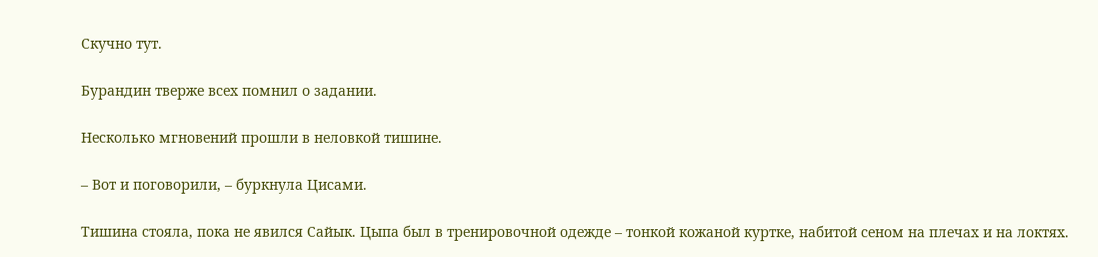Скучно тут.

Бурандин тверже всех помнил о задании.

Несколько мгновений прошли в неловкой тишине.

– Вот и поговорили, – буркнула Цисами.

Тишина стояла, пока не явился Сайык. Цыпа был в тренировочной одежде – тонкой кожаной куртке, набитой сеном на плечах и на локтях.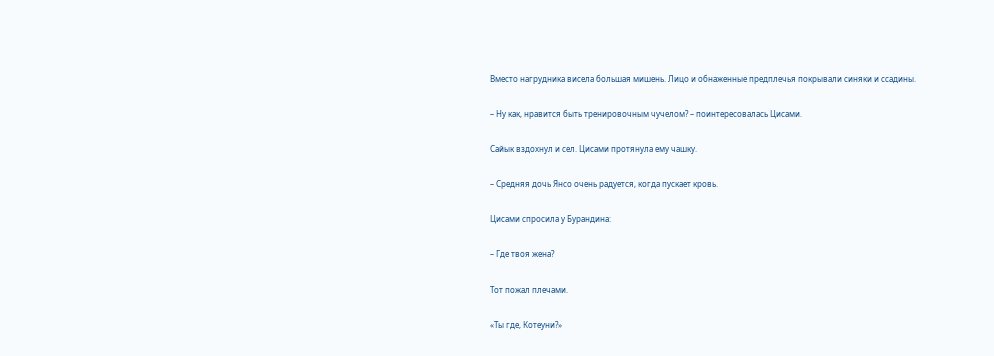Вместо нагрудника висела большая мишень. Лицо и обнаженные предплечья покрывали синяки и ссадины.

– Ну как, нравится быть тренировочным чучелом? – поинтересовалась Цисами.

Сайык вздохнул и сел. Цисами протянула ему чашку.

– Средняя дочь Янсо очень радуется, когда пускает кровь.

Цисами спросила у Бурандина:

– Где твоя жена?

Тот пожал плечами.

«Ты где, Котеуни?»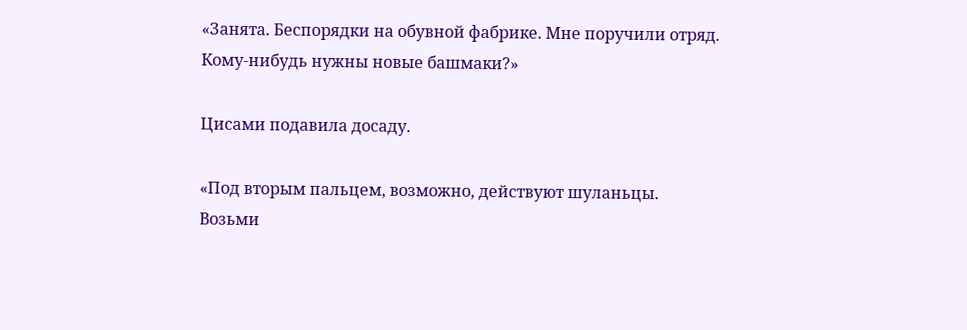«Занята. Беспорядки на обувной фабрике. Мне поручили отряд. Кому-нибудь нужны новые башмаки?»

Цисами подавила досаду.

«Под вторым пальцем, возможно, действуют шуланьцы. Возьми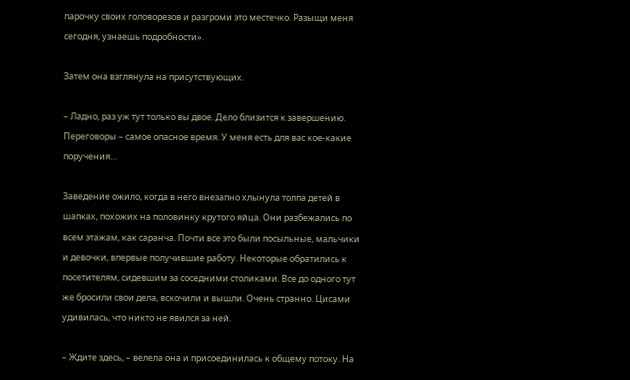парочку своих головорезов и разгроми это местечко. Разыщи меня сегодня, узнаешь подробности».

Затем она взглянула на присутствующих.

– Ладно, раз уж тут только вы двое. Дело близится к завершению. Переговоры – самое опасное время. У меня есть для вас кое-какие поручения…

Заведение ожило, когда в него внезапно хлынула толпа детей в шапках, похожих на половинку крутого яйца. Они разбежались по всем этажам, как саранча. Почти все это были посыльные, мальчики и девочки, впервые получившие работу. Некоторые обратились к посетителям, сидевшим за соседними столиками. Все до одного тут же бросили свои дела, вскочили и вышли. Очень странно. Цисами удивилась, что никто не явился за ней.

– Ждите здесь, – велела она и присоединилась к общему потоку. На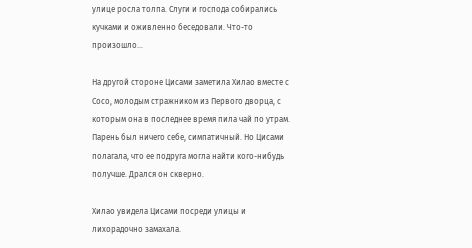улице росла толпа. Слуги и господа собирались кучками и оживленно беседовали. Что-то произошло…

На другой стороне Цисами заметила Хилао вместе с Сосо, молодым стражником из Первого дворца, с которым она в последнее время пила чай по утрам. Парень был ничего себе, симпатичный. Но Цисами полагала, что ее подруга могла найти кого-нибудь получше. Дрался он скверно.

Хилао увидела Цисами посреди улицы и лихорадочно замахала.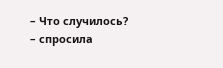– Что случилось? – спросила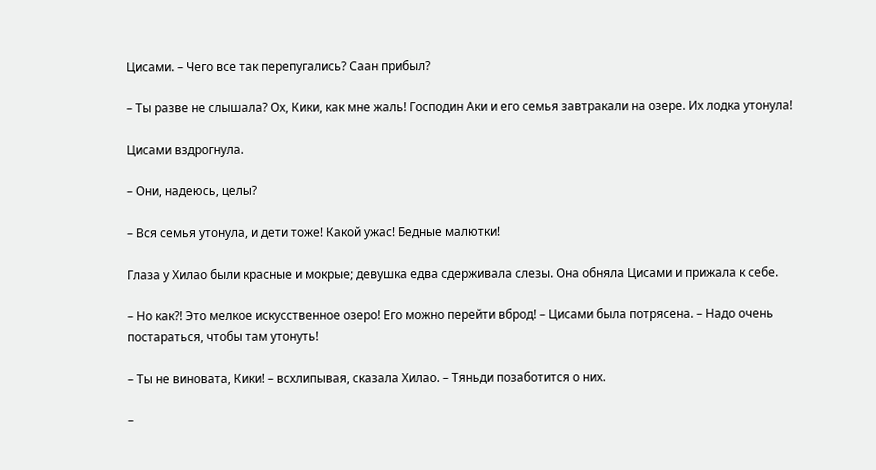Цисами. – Чего все так перепугались? Саан прибыл?

– Ты разве не слышала? Ох, Кики, как мне жаль! Господин Аки и его семья завтракали на озере. Их лодка утонула!

Цисами вздрогнула.

– Они, надеюсь, целы?

– Вся семья утонула, и дети тоже! Какой ужас! Бедные малютки!

Глаза у Хилао были красные и мокрые; девушка едва сдерживала слезы. Она обняла Цисами и прижала к себе.

– Но как?! Это мелкое искусственное озеро! Его можно перейти вброд! – Цисами была потрясена. – Надо очень постараться, чтобы там утонуть!

– Ты не виновата, Кики! – всхлипывая, сказала Хилао. – Тяньди позаботится о них.

–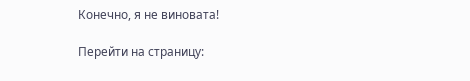Конечно, я не виновата!

Перейти на страницу: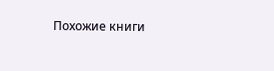Похожие книги